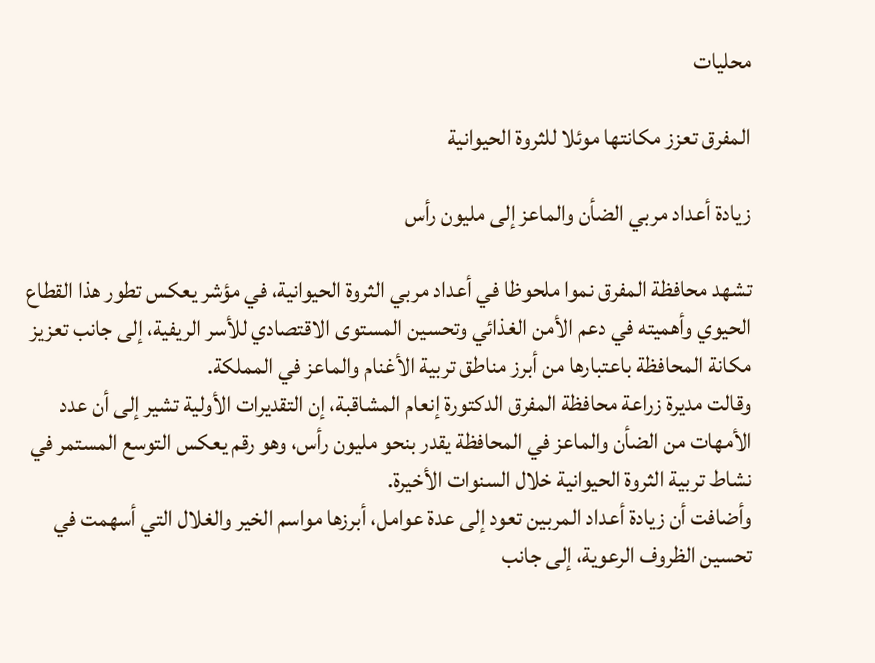محليات

المفرق تعزز مكانتها موئلا للثروة الحيوانية

زيادة أعداد مربي الضأن والماعز إلى مليون رأس

تشهد محافظة المفرق نموا ملحوظا في أعداد مربي الثروة الحيوانية، في مؤشر يعكس تطور هذا القطاع الحيوي وأهميته في دعم الأمن الغذائي وتحسين المستوى الاقتصادي للأسر الريفية، إلى جانب تعزيز مكانة المحافظة باعتبارها من أبرز مناطق تربية الأغنام والماعز في المملكة.
وقالت مديرة زراعة محافظة المفرق الدكتورة إنعام المشاقبة، إن التقديرات الأولية تشير إلى أن عدد الأمهات من الضأن والماعز في المحافظة يقدر بنحو مليون رأس، وهو رقم يعكس التوسع المستمر في نشاط تربية الثروة الحيوانية خلال السنوات الأخيرة.
وأضافت أن زيادة أعداد المربين تعود إلى عدة عوامل، أبرزها مواسم الخير والغلال التي أسهمت في تحسين الظروف الرعوية، إلى جانب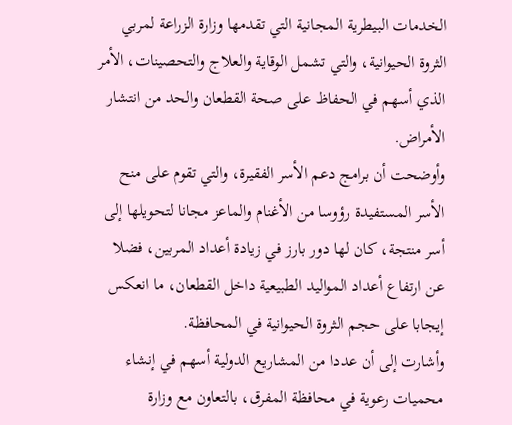الخدمات البيطرية المجانية التي تقدمها وزارة الزراعة لمربي الثروة الحيوانية، والتي تشمل الوقاية والعلاج والتحصينات، الأمر الذي أسهم في الحفاظ على صحة القطعان والحد من انتشار الأمراض.
وأوضحت أن برامج دعم الأسر الفقيرة، والتي تقوم على منح الأسر المستفيدة رؤوسا من الأغنام والماعز مجانا لتحويلها إلى أسر منتجة، كان لها دور بارز في زيادة أعداد المربين، فضلا عن ارتفاع أعداد المواليد الطبيعية داخل القطعان، ما انعكس إيجابا على حجم الثروة الحيوانية في المحافظة.
وأشارت إلى أن عددا من المشاريع الدولية أسهم في إنشاء محميات رعوية في محافظة المفرق، بالتعاون مع وزارة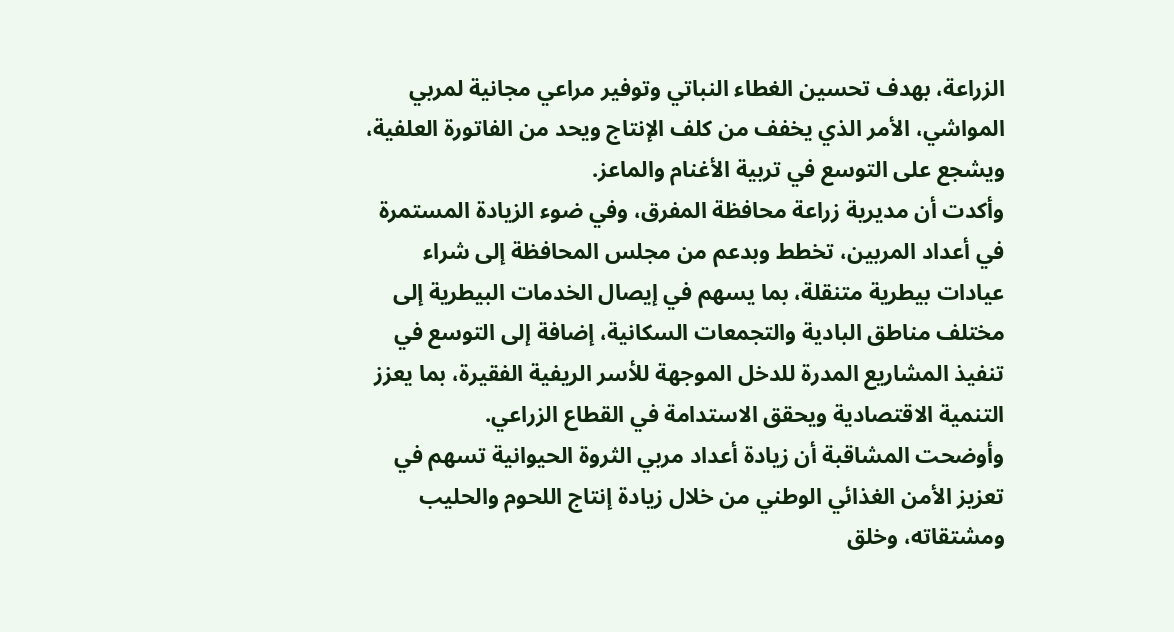الزراعة، بهدف تحسين الغطاء النباتي وتوفير مراعي مجانية لمربي المواشي، الأمر الذي يخفف من كلف الإنتاج ويحد من الفاتورة العلفية، ويشجع على التوسع في تربية الأغنام والماعز.
وأكدت أن مديرية زراعة محافظة المفرق، وفي ضوء الزيادة المستمرة في أعداد المربين، تخطط وبدعم من مجلس المحافظة إلى شراء عيادات بيطرية متنقلة، بما يسهم في إيصال الخدمات البيطرية إلى مختلف مناطق البادية والتجمعات السكانية، إضافة إلى التوسع في تنفيذ المشاريع المدرة للدخل الموجهة للأسر الريفية الفقيرة، بما يعزز التنمية الاقتصادية ويحقق الاستدامة في القطاع الزراعي.
وأوضحت المشاقبة أن زيادة أعداد مربي الثروة الحيوانية تسهم في تعزيز الأمن الغذائي الوطني من خلال زيادة إنتاج اللحوم والحليب ومشتقاته، وخلق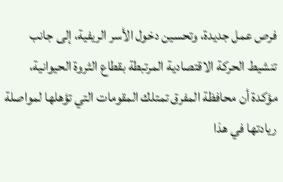فرص عمل جديدة، وتحسين دخول الأسر الريفية، إلى جانب تنشيط الحركة الاقتصادية المرتبطة بقطاع الثروة الحيوانية، مؤكدة أن محافظة المفرق تمتلك المقومات التي تؤهلها لمواصلة ريادتها في هذا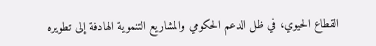القطاع الحيوي، في ظل الدعم الحكومي والمشاريع التنموية الهادفة إلى تطويره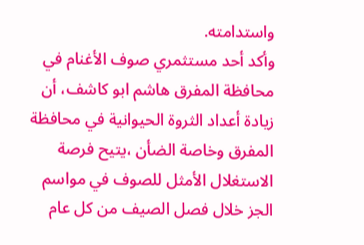واستدامته.
وأكد أحد مستثمري صوف الأغنام في محافظة المفرق هاشم ابو كاشف، أن زيادة أعداد الثروة الحيوانية في محافظة المفرق وخاصة الضأن ،يتيح فرصة الاستغلال الأمثل للصوف في مواسم الجز خلال فصل الصيف من كل عام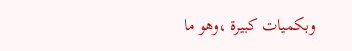وبكميات كبيرة ،وهو ما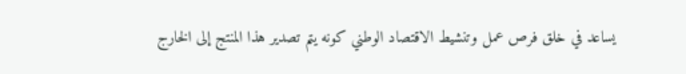يساعد في خلق فرص عمل وتنشيط الاقتصاد الوطني كونه يتم تصدير هذا المنتج إلى الخارج